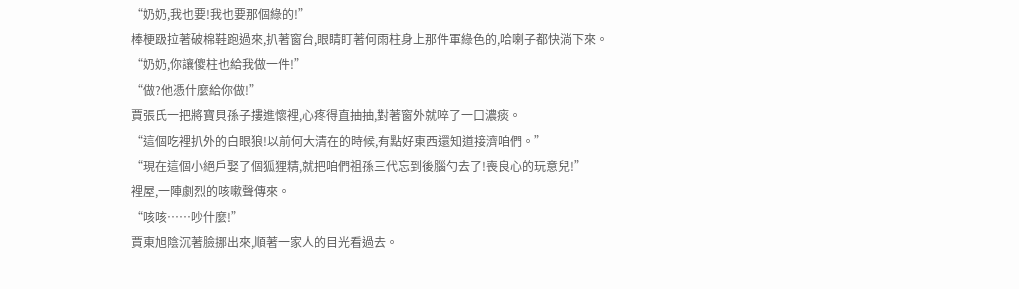“奶奶,我也要!我也要那個綠的!”
棒梗趿拉著破棉鞋跑過來,扒著窗台,眼睛盯著何雨柱身上那件軍綠色的,哈喇子都快淌下來。
“奶奶,你讓傻柱也給我做一件!”
“做?他憑什麼給你做!”
賈張氏一把將寶貝孫子摟進懷裡,心疼得直抽抽,對著窗外就啐了一口濃痰。
“這個吃裡扒外的白眼狼!以前何大清在的時候,有點好東西還知道接濟咱們。”
“現在這個小絕戶娶了個狐狸精,就把咱們祖孫三代忘到後腦勺去了!喪良心的玩意兒!”
裡屋,一陣劇烈的咳嗽聲傳來。
“咳咳……吵什麼!”
賈東旭陰沉著臉挪出來,順著一家人的目光看過去。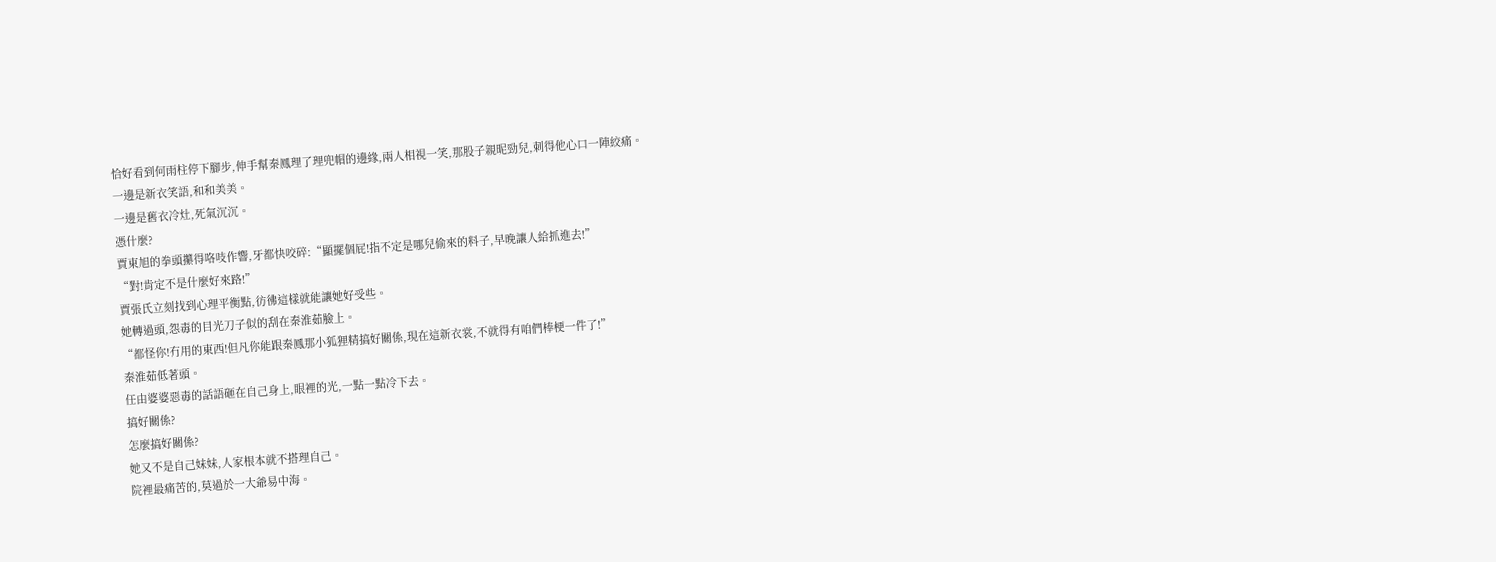恰好看到何雨柱停下腳步,伸手幫秦鳳理了理兜帽的邊緣,兩人相視一笑,那股子親昵勁兒,刺得他心口一陣絞痛。
一邊是新衣笑語,和和美美。
一邊是舊衣冷灶,死氣沉沉。
憑什麼?
賈東旭的拳頭攥得咯吱作響,牙都快咬碎:“顯擺個屁!指不定是哪兒偷來的料子,早晚讓人給抓進去!”
“對!肯定不是什麼好來路!”
賈張氏立刻找到心理平衡點,彷彿這樣就能讓她好受些。
她轉過頭,怨毒的目光刀子似的刮在秦淮茹臉上。
“都怪你!冇用的東西!但凡你能跟秦鳳那小狐狸精搞好關係,現在這新衣裳,不就得有咱們棒梗一件了!”
秦淮茹低著頭。
任由婆婆惡毒的話語砸在自己身上,眼裡的光,一點一點冷下去。
搞好關係?
怎麼搞好關係?
她又不是自己妹妹,人家根本就不搭理自己。
院裡最痛苦的,莫過於一大爺易中海。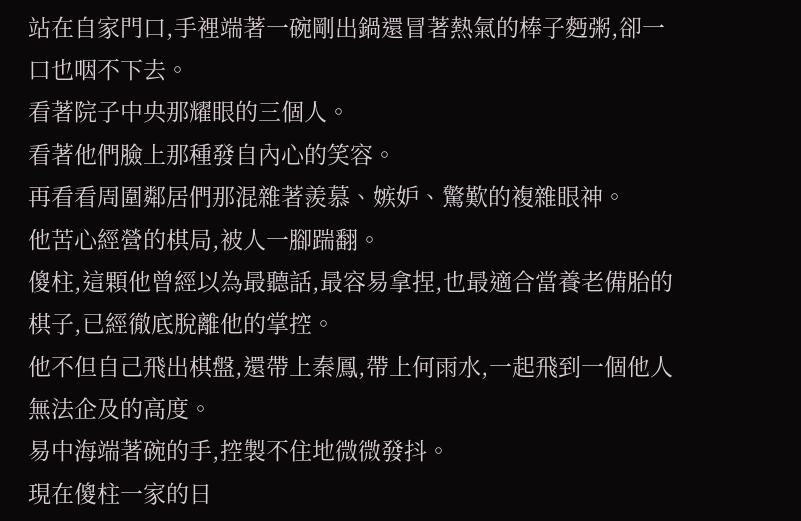站在自家門口,手裡端著一碗剛出鍋還冒著熱氣的棒子麪粥,卻一口也咽不下去。
看著院子中央那耀眼的三個人。
看著他們臉上那種發自內心的笑容。
再看看周圍鄰居們那混雜著羨慕、嫉妒、驚歎的複雜眼神。
他苦心經營的棋局,被人一腳踹翻。
傻柱,這顆他曾經以為最聽話,最容易拿捏,也最適合當養老備胎的棋子,已經徹底脫離他的掌控。
他不但自己飛出棋盤,還帶上秦鳳,帶上何雨水,一起飛到一個他人無法企及的高度。
易中海端著碗的手,控製不住地微微發抖。
現在傻柱一家的日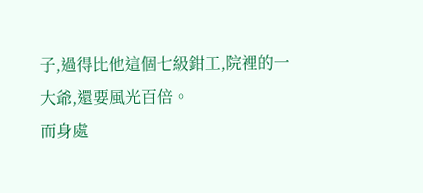子,過得比他這個七級鉗工,院裡的一大爺,還要風光百倍。
而身處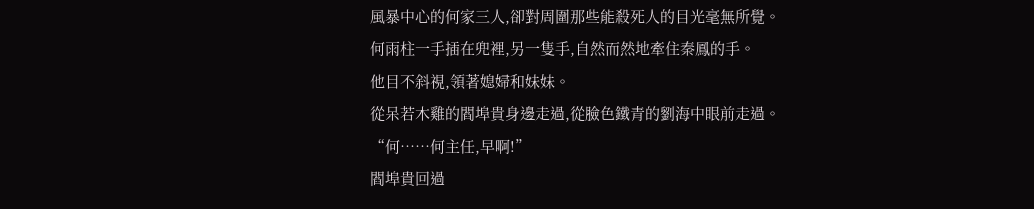風暴中心的何家三人,卻對周圍那些能殺死人的目光毫無所覺。
何雨柱一手插在兜裡,另一隻手,自然而然地牽住秦鳳的手。
他目不斜視,領著媳婦和妹妹。
從呆若木雞的閻埠貴身邊走過,從臉色鐵青的劉海中眼前走過。
“何……何主任,早啊!”
閻埠貴回過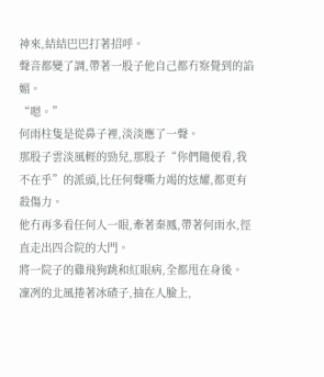神來,結結巴巴打著招呼。
聲音都變了調,帶著一股子他自己都冇察覺到的諂媚。
“嗯。”
何雨柱隻是從鼻子裡,淡淡應了一聲。
那股子雲淡風輕的勁兒,那股子“你們隨便看,我不在乎”的派頭,比任何聲嘶力竭的炫耀,都更有殺傷力。
他冇再多看任何人一眼,牽著秦鳳,帶著何雨水,徑直走出四合院的大門。
將一院子的雞飛狗跳和紅眼病,全都甩在身後。
凜冽的北風捲著冰碴子,抽在人臉上,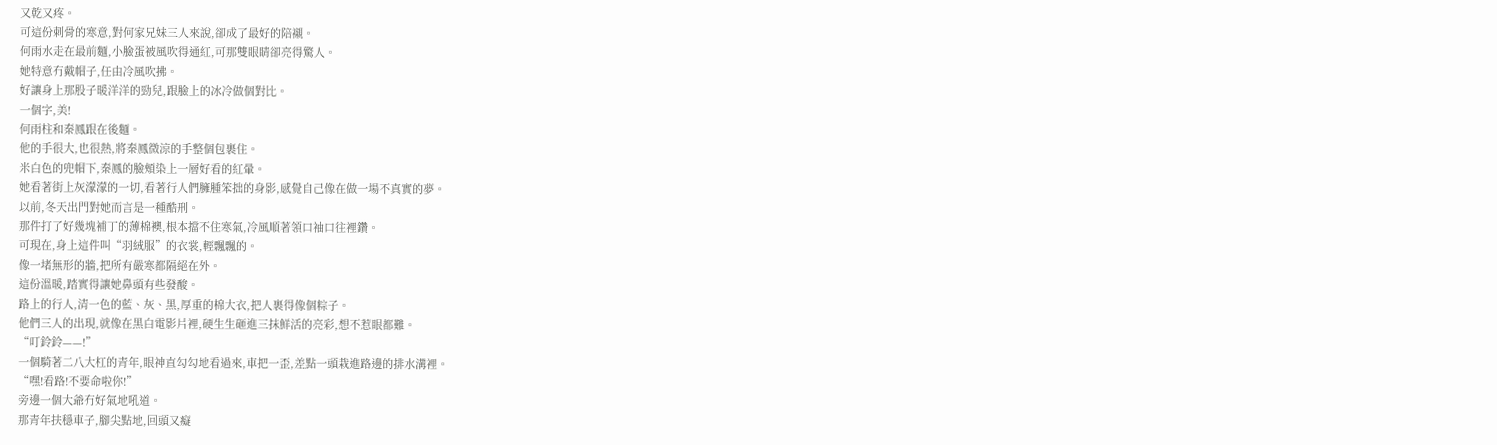又乾又疼。
可這份刺骨的寒意,對何家兄妹三人來說,卻成了最好的陪襯。
何雨水走在最前麵,小臉蛋被風吹得通紅,可那雙眼睛卻亮得驚人。
她特意冇戴帽子,任由冷風吹拂。
好讓身上那股子暖洋洋的勁兒,跟臉上的冰冷做個對比。
一個字,美!
何雨柱和秦鳳跟在後麵。
他的手很大,也很熱,將秦鳳微涼的手整個包裹住。
米白色的兜帽下,秦鳳的臉頰染上一層好看的紅暈。
她看著街上灰濛濛的一切,看著行人們臃腫笨拙的身影,感覺自己像在做一場不真實的夢。
以前,冬天出門對她而言是一種酷刑。
那件打了好幾塊補丁的薄棉襖,根本擋不住寒氣,冷風順著領口袖口往裡鑽。
可現在,身上這件叫“羽絨服”的衣裳,輕飄飄的。
像一堵無形的牆,把所有嚴寒都隔絕在外。
這份溫暖,踏實得讓她鼻頭有些發酸。
路上的行人,清一色的藍、灰、黑,厚重的棉大衣,把人裹得像個粽子。
他們三人的出現,就像在黑白電影片裡,硬生生砸進三抹鮮活的亮彩,想不惹眼都難。
“叮鈴鈴——!”
一個騎著二八大杠的青年,眼神直勾勾地看過來,車把一歪,差點一頭栽進路邊的排水溝裡。
“嘿!看路!不要命啦你!”
旁邊一個大爺冇好氣地吼道。
那青年扶穩車子,腳尖點地,回頭又癡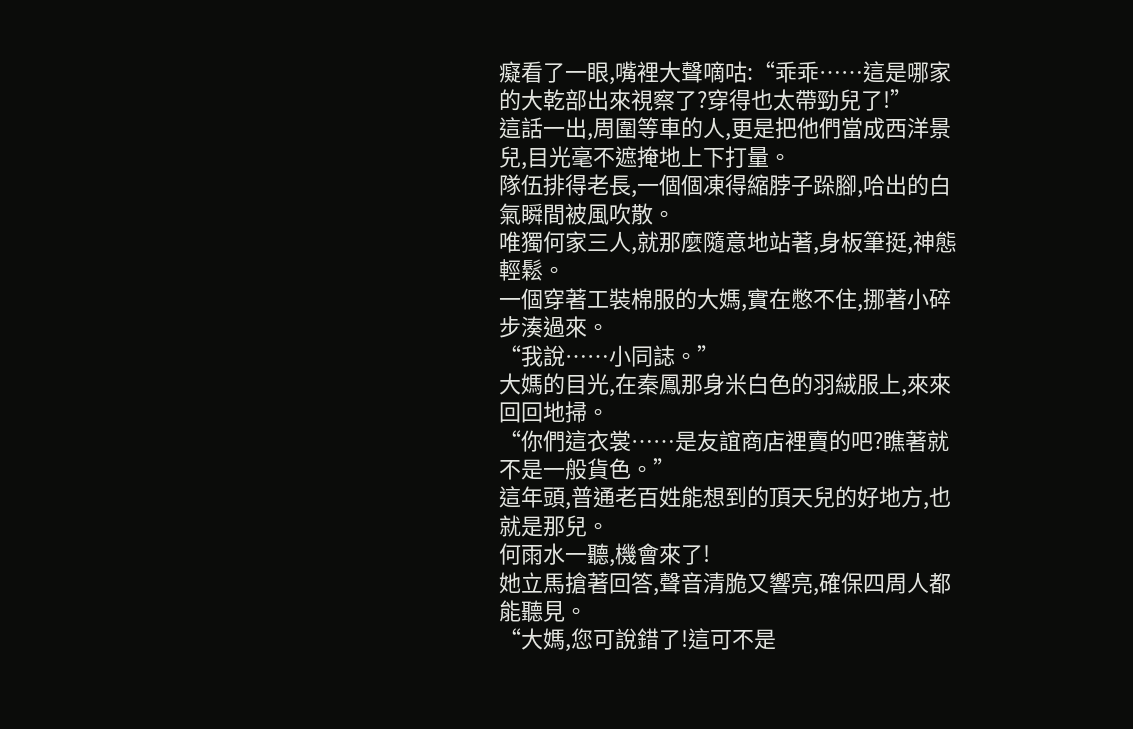癡看了一眼,嘴裡大聲嘀咕:“乖乖……這是哪家的大乾部出來視察了?穿得也太帶勁兒了!”
這話一出,周圍等車的人,更是把他們當成西洋景兒,目光毫不遮掩地上下打量。
隊伍排得老長,一個個凍得縮脖子跺腳,哈出的白氣瞬間被風吹散。
唯獨何家三人,就那麼隨意地站著,身板筆挺,神態輕鬆。
一個穿著工裝棉服的大媽,實在憋不住,挪著小碎步湊過來。
“我說……小同誌。”
大媽的目光,在秦鳳那身米白色的羽絨服上,來來回回地掃。
“你們這衣裳……是友誼商店裡賣的吧?瞧著就不是一般貨色。”
這年頭,普通老百姓能想到的頂天兒的好地方,也就是那兒。
何雨水一聽,機會來了!
她立馬搶著回答,聲音清脆又響亮,確保四周人都能聽見。
“大媽,您可說錯了!這可不是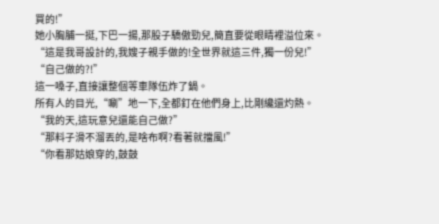買的!”
她小胸脯一挺,下巴一揚,那股子驕傲勁兒,簡直要從眼睛裡溢位來。
“這是我哥設計的,我嫂子親手做的!全世界就這三件,獨一份兒!”
“自己做的?!”
這一嗓子,直接讓整個等車隊伍炸了鍋。
所有人的目光,“唰”地一下,全都釘在他們身上,比剛纔還灼熱。
“我的天,這玩意兒還能自己做?”
“那料子滑不溜丟的,是啥布啊?看著就擋風!”
“你看那姑娘穿的,鼓鼓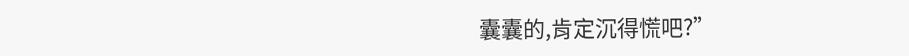囊囊的,肯定沉得慌吧?”